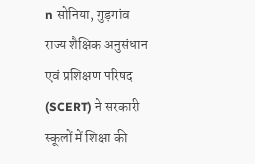n सोनिया, गुड़गांव
राज्य शैक्षिक अनुसंधान एवं प्रशिक्षण परिषद (SCERT) ने सरकारी स्कूलों में शिक्षा की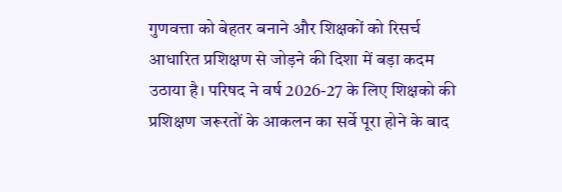गुणवत्ता को बेहतर बनाने और शिक्षकों को रिसर्च आधारित प्रशिक्षण से जोड़ने की दिशा में बड़ा कदम उठाया है। परिषद ने वर्ष 2026-27 के लिए शिक्षको की प्रशिक्षण जरूरतों के आकलन का सर्वे पूरा होने के बाद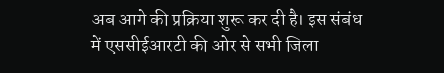अब आगे की प्रक्रिया शुरू कर दी है। इस संबंध में एससीईआरटी की ओर से सभी जिला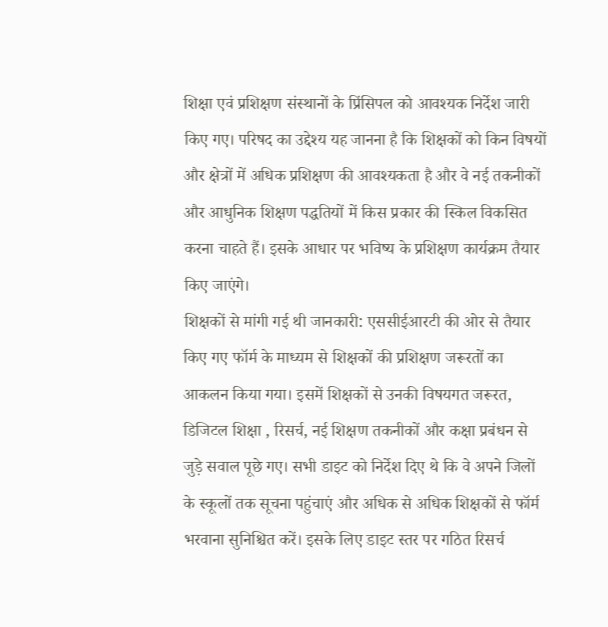शिक्षा एवं प्रशिक्षण संस्थानों के प्रिंसिपल को आवश्यक निर्देश जारी किए गए। परिषद का उद्देश्य यह जानना है कि शिक्षकों को किन विषयों और क्षेत्रों में अधिक प्रशिक्षण की आवश्यकता है और वे नई तकनीकों और आधुनिक शिक्षण पद्धतियों में किस प्रकार की स्किल विकसित करना चाहते हैं। इसके आधार पर भविष्य के प्रशिक्षण कार्यक्रम तैयार किए जाएंगे।
शिक्षकों से मांगी गई थी जानकारी: एससीईआरटी की ओर से तैयार किए गए फॉर्म के माध्यम से शिक्षकों की प्रशिक्षण जरूरतों का आकलन किया गया। इसमें शिक्षकों से उनकी विषयगत जरूरत, डिजिटल शिक्षा , रिसर्च, नई शिक्षण तकनीकों और कक्षा प्रबंधन से जुड़े सवाल पूछे गए। सभी डाइट को निर्देश दिए थे कि वे अपने जिलों के स्कूलों तक सूचना पहुंचाएं और अधिक से अधिक शिक्षकों से फॉर्म भरवाना सुनिश्चित करें। इसके लिए डाइट स्तर पर गठित रिसर्च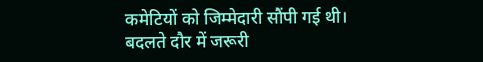कमेटियों को जिम्मेदारी सौंपी गई थी।
बदलते दौर में जरूरी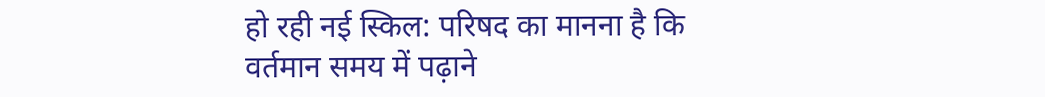हो रही नई स्किल: परिषद का मानना है कि वर्तमान समय में पढ़ाने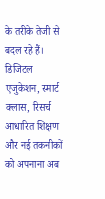के तरीके तेजी से बदल रहे हैं। डिजिटल एजुकेशन, स्मार्ट क्लास, रिसर्च आधारित शिक्षण और नई तकनीकों को अपनाना अब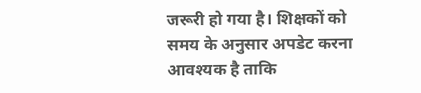जरूरी हो गया है। शिक्षकों को समय के अनुसार अपडेट करना आवश्यक है ताकि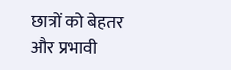छात्रों को बेहतर और प्रभावी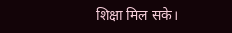शिक्षा मिल सके।